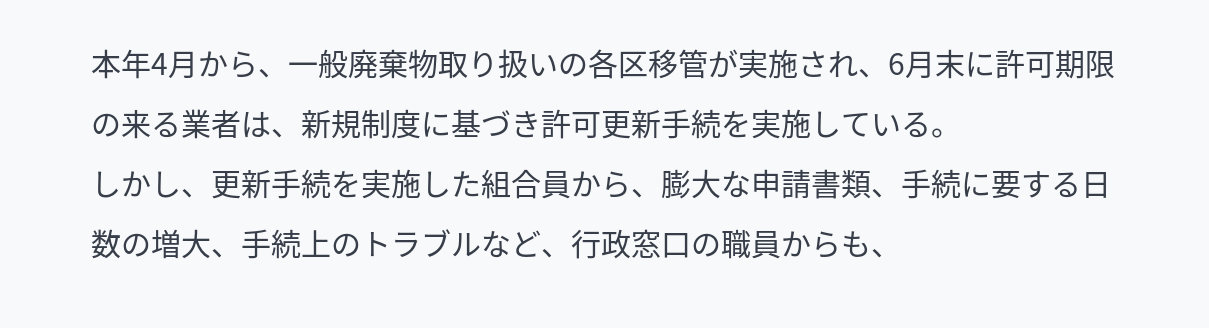本年4月から、一般廃棄物取り扱いの各区移管が実施され、6月末に許可期限の来る業者は、新規制度に基づき許可更新手続を実施している。
しかし、更新手続を実施した組合員から、膨大な申請書類、手続に要する日数の増大、手続上のトラブルなど、行政窓口の職員からも、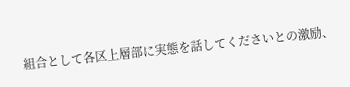組合として各区上層部に実態を話してくださいとの激励、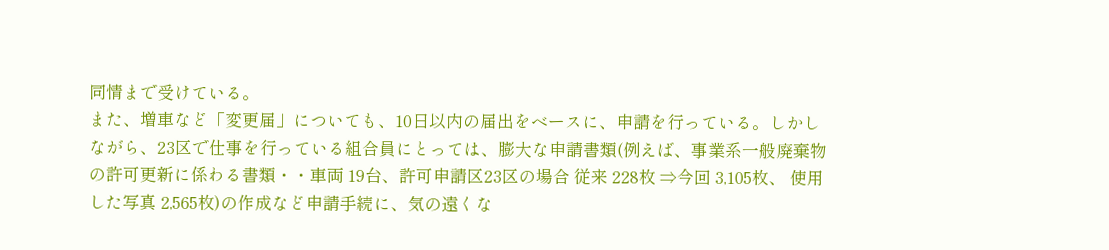同情まで受けている。
また、増車など「変更届」についても、10日以内の届出をベースに、申請を行っている。しかしながら、23区で仕事を行っている組合員にとっては、膨大な申請書類(例えば、事業系一般廃棄物の許可更新に係わる書類・・車両 19台、許可申請区23区の場合 従来 228枚 ⇒今回 3,105枚、 使用した写真 2,565枚)の作成など申請手続に、気の遠くな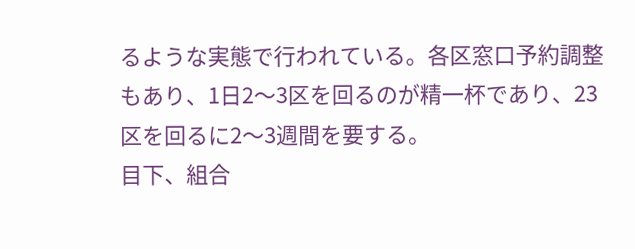るような実態で行われている。各区窓口予約調整もあり、1日2〜3区を回るのが精一杯であり、23区を回るに2〜3週間を要する。
目下、組合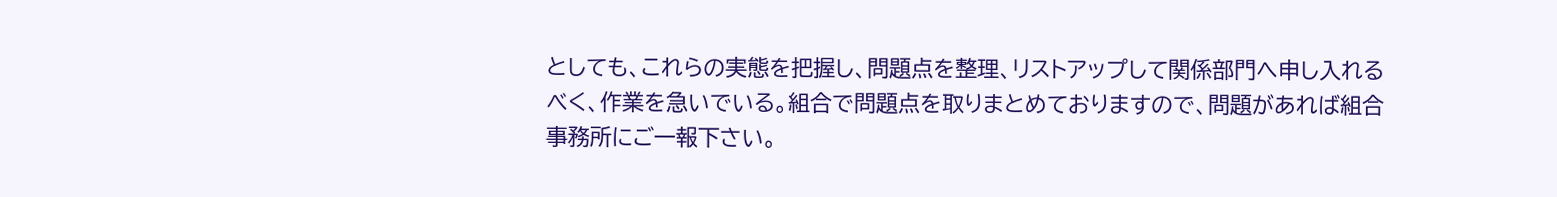としても、これらの実態を把握し、問題点を整理、リストアップして関係部門へ申し入れるべく、作業を急いでいる。組合で問題点を取りまとめておりますので、問題があれば組合事務所にご一報下さい。